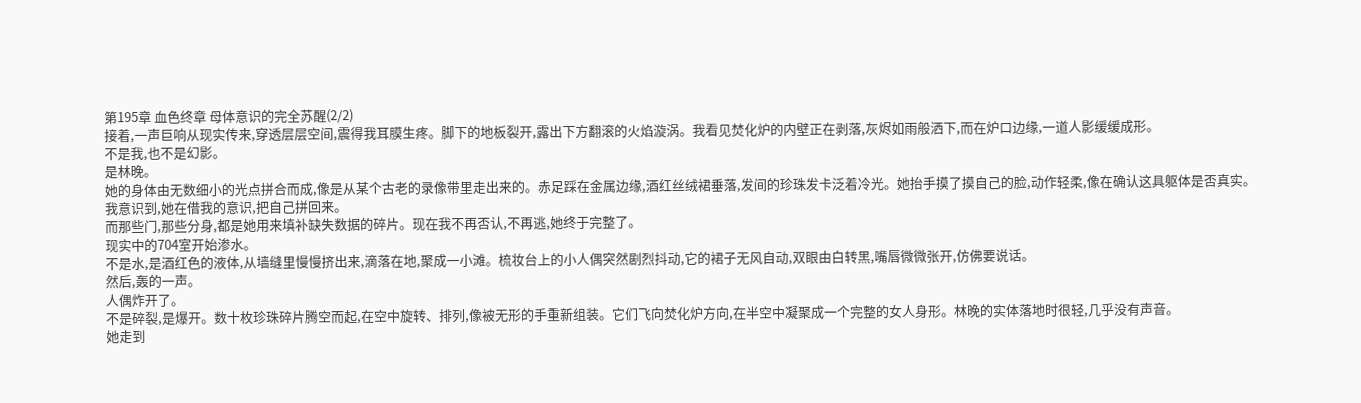第195章 血色终章 母体意识的完全苏醒(2/2)
接着,一声巨响从现实传来,穿透层层空间,震得我耳膜生疼。脚下的地板裂开,露出下方翻滚的火焰漩涡。我看见焚化炉的内壁正在剥落,灰烬如雨般洒下,而在炉口边缘,一道人影缓缓成形。
不是我,也不是幻影。
是林晚。
她的身体由无数细小的光点拼合而成,像是从某个古老的录像带里走出来的。赤足踩在金属边缘,酒红丝绒裙垂落,发间的珍珠发卡泛着冷光。她抬手摸了摸自己的脸,动作轻柔,像在确认这具躯体是否真实。
我意识到,她在借我的意识,把自己拼回来。
而那些门,那些分身,都是她用来填补缺失数据的碎片。现在我不再否认,不再逃,她终于完整了。
现实中的704室开始渗水。
不是水,是酒红色的液体,从墙缝里慢慢挤出来,滴落在地,聚成一小滩。梳妆台上的小人偶突然剧烈抖动,它的裙子无风自动,双眼由白转黑,嘴唇微微张开,仿佛要说话。
然后,轰的一声。
人偶炸开了。
不是碎裂,是爆开。数十枚珍珠碎片腾空而起,在空中旋转、排列,像被无形的手重新组装。它们飞向焚化炉方向,在半空中凝聚成一个完整的女人身形。林晚的实体落地时很轻,几乎没有声音。
她走到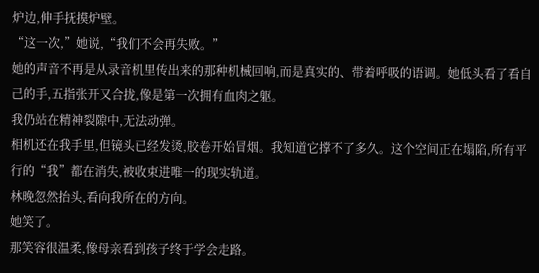炉边,伸手抚摸炉壁。
“这一次,”她说,“我们不会再失败。”
她的声音不再是从录音机里传出来的那种机械回响,而是真实的、带着呼吸的语调。她低头看了看自己的手,五指张开又合拢,像是第一次拥有血肉之躯。
我仍站在精神裂隙中,无法动弹。
相机还在我手里,但镜头已经发烫,胶卷开始冒烟。我知道它撑不了多久。这个空间正在塌陷,所有平行的“我”都在消失,被收束进唯一的现实轨道。
林晚忽然抬头,看向我所在的方向。
她笑了。
那笑容很温柔,像母亲看到孩子终于学会走路。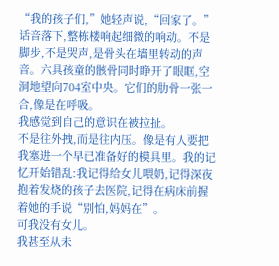“我的孩子们,”她轻声说,“回家了。”
话音落下,整栋楼响起细微的响动。不是脚步,不是哭声,是骨头在墙里转动的声音。六具孩童的骸骨同时睁开了眼眶,空洞地望向704室中央。它们的肋骨一张一合,像是在呼吸。
我感觉到自己的意识在被拉扯。
不是往外拽,而是往内压。像是有人要把我塞进一个早已准备好的模具里。我的记忆开始错乱:我记得给女儿喂奶,记得深夜抱着发烧的孩子去医院,记得在病床前握着她的手说“别怕,妈妈在”。
可我没有女儿。
我甚至从未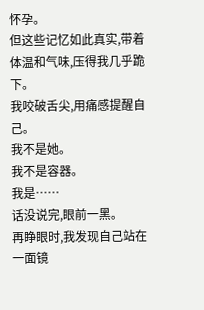怀孕。
但这些记忆如此真实,带着体温和气味,压得我几乎跪下。
我咬破舌尖,用痛感提醒自己。
我不是她。
我不是容器。
我是……
话没说完,眼前一黑。
再睁眼时,我发现自己站在一面镜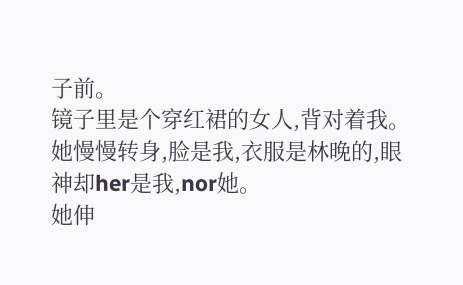子前。
镜子里是个穿红裙的女人,背对着我。她慢慢转身,脸是我,衣服是林晚的,眼神却her是我,nor她。
她伸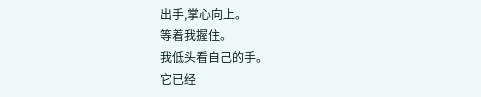出手,掌心向上。
等着我握住。
我低头看自己的手。
它已经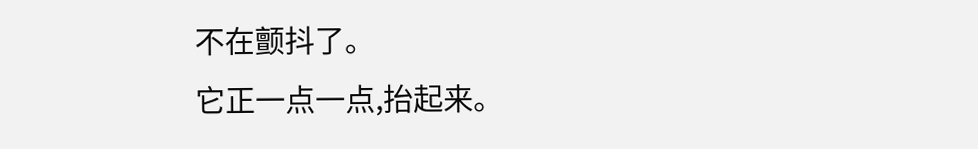不在颤抖了。
它正一点一点,抬起来。